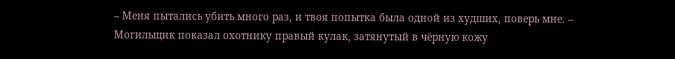– Меня пытались убить много раз, и твоя попытка была одной из худших, поверь мне. – Могильщик показал охотнику правый кулак, затянутый в чёрную кожу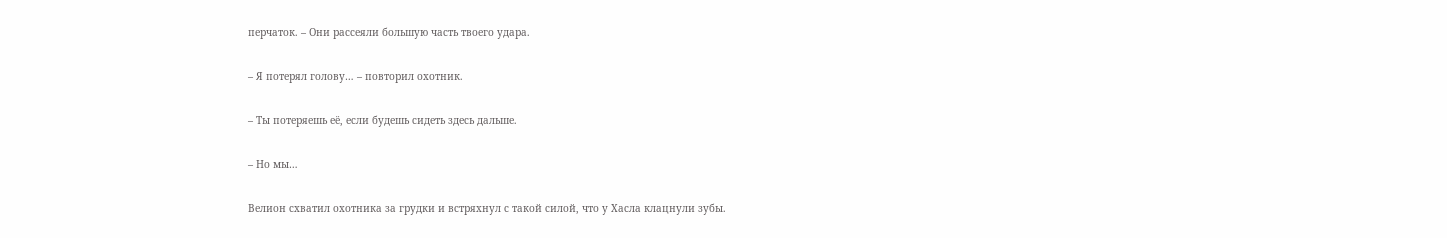перчаток. – Они рассеяли большую часть твоего удара.

– Я потерял голову… – повторил охотник.

– Ты потеряешь её, если будешь сидеть здесь дальше.

– Но мы…

Велион схватил охотника за грудки и встряхнул с такой силой, что у Хасла клацнули зубы.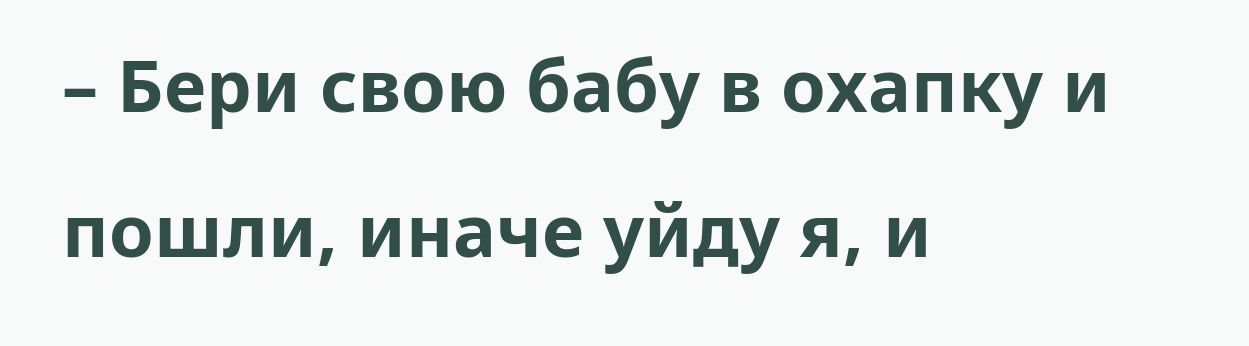– Бери свою бабу в охапку и пошли, иначе уйду я, и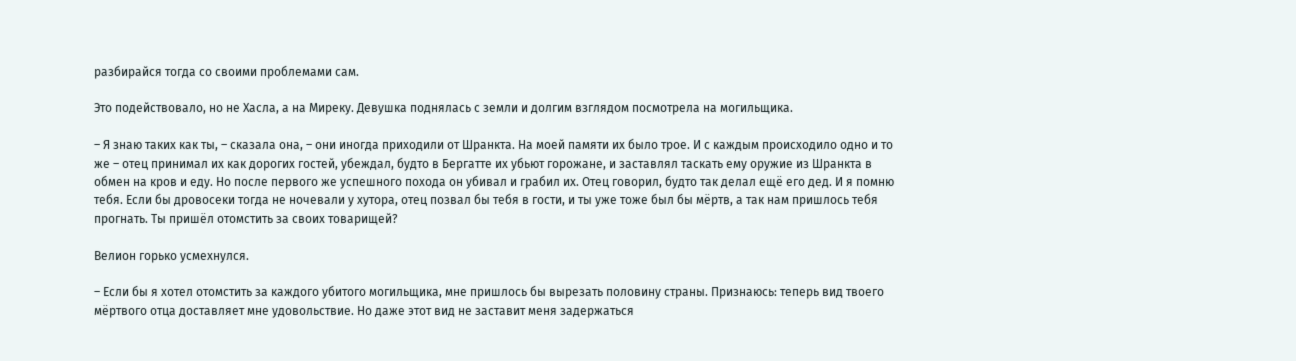разбирайся тогда со своими проблемами сам.

Это подействовало, но не Хасла, а на Миреку. Девушка поднялась с земли и долгим взглядом посмотрела на могильщика.

– Я знаю таких как ты, – сказала она, – они иногда приходили от Шранкта. На моей памяти их было трое. И с каждым происходило одно и то же – отец принимал их как дорогих гостей, убеждал, будто в Бергатте их убьют горожане, и заставлял таскать ему оружие из Шранкта в обмен на кров и еду. Но после первого же успешного похода он убивал и грабил их. Отец говорил, будто так делал ещё его дед. И я помню тебя. Если бы дровосеки тогда не ночевали у хутора, отец позвал бы тебя в гости, и ты уже тоже был бы мёртв, а так нам пришлось тебя прогнать. Ты пришёл отомстить за своих товарищей?

Велион горько усмехнулся.

– Если бы я хотел отомстить за каждого убитого могильщика, мне пришлось бы вырезать половину страны. Признаюсь: теперь вид твоего мёртвого отца доставляет мне удовольствие. Но даже этот вид не заставит меня задержаться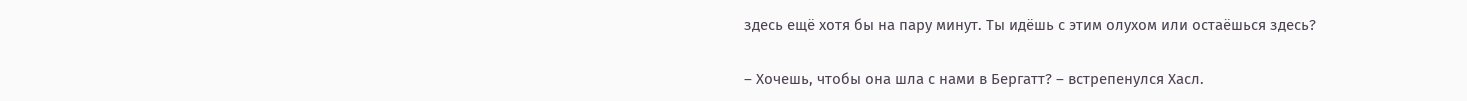здесь ещё хотя бы на пару минут. Ты идёшь с этим олухом или остаёшься здесь?

– Хочешь, чтобы она шла с нами в Бергатт? – встрепенулся Хасл.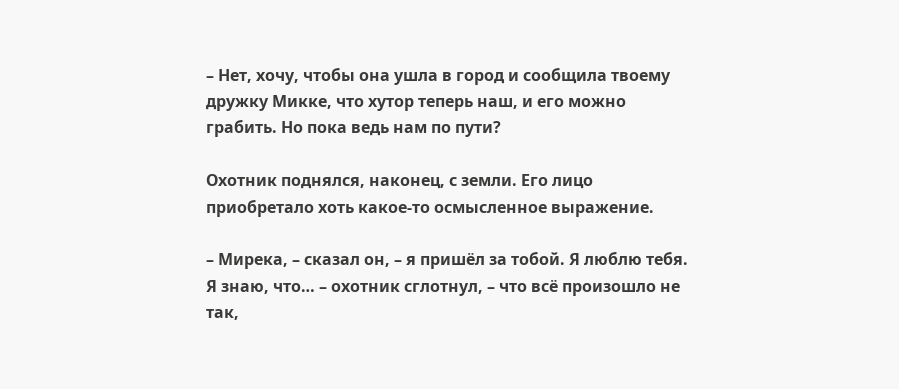– Нет, хочу, чтобы она ушла в город и сообщила твоему дружку Микке, что хутор теперь наш, и его можно грабить. Но пока ведь нам по пути?

Охотник поднялся, наконец, с земли. Его лицо приобретало хоть какое-то осмысленное выражение.

– Мирека, – сказал он, – я пришёл за тобой. Я люблю тебя. Я знаю, что… – охотник сглотнул, – что всё произошло не так,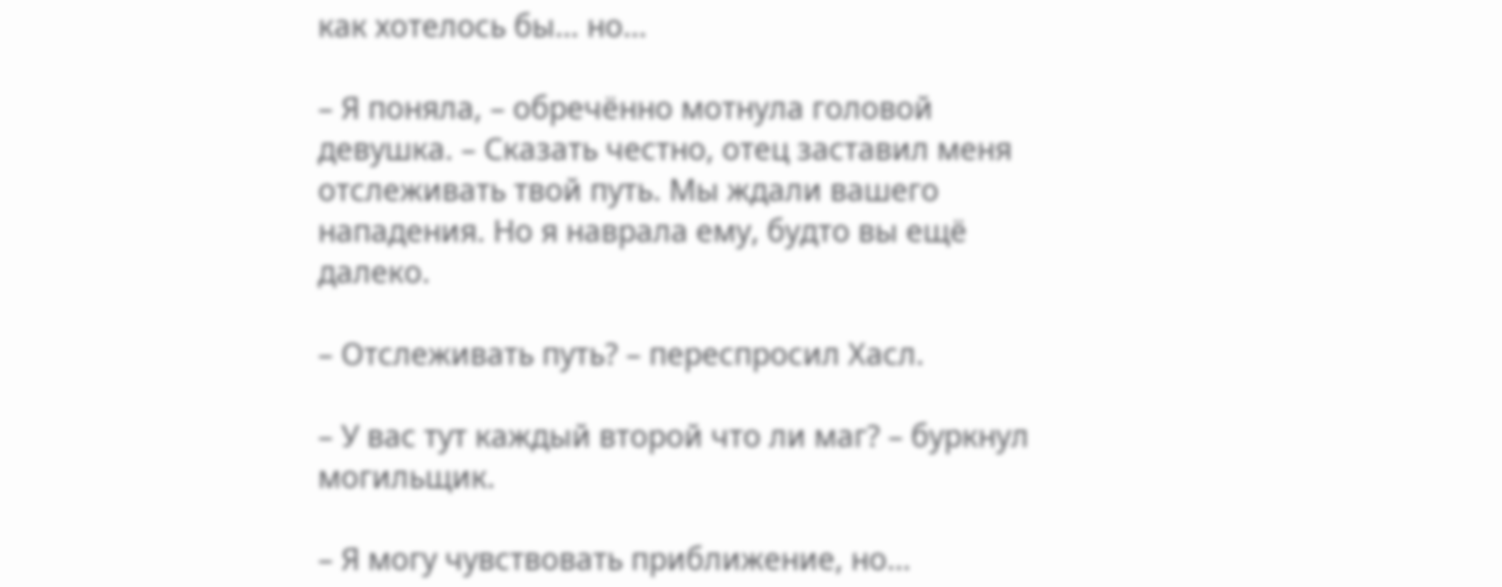как хотелось бы… но…

– Я поняла, – обречённо мотнула головой девушка. – Сказать честно, отец заставил меня отслеживать твой путь. Мы ждали вашего нападения. Но я наврала ему, будто вы ещё далеко.

– Отслеживать путь? – переспросил Хасл.

– У вас тут каждый второй что ли маг? – буркнул могильщик.

– Я могу чувствовать приближение, но…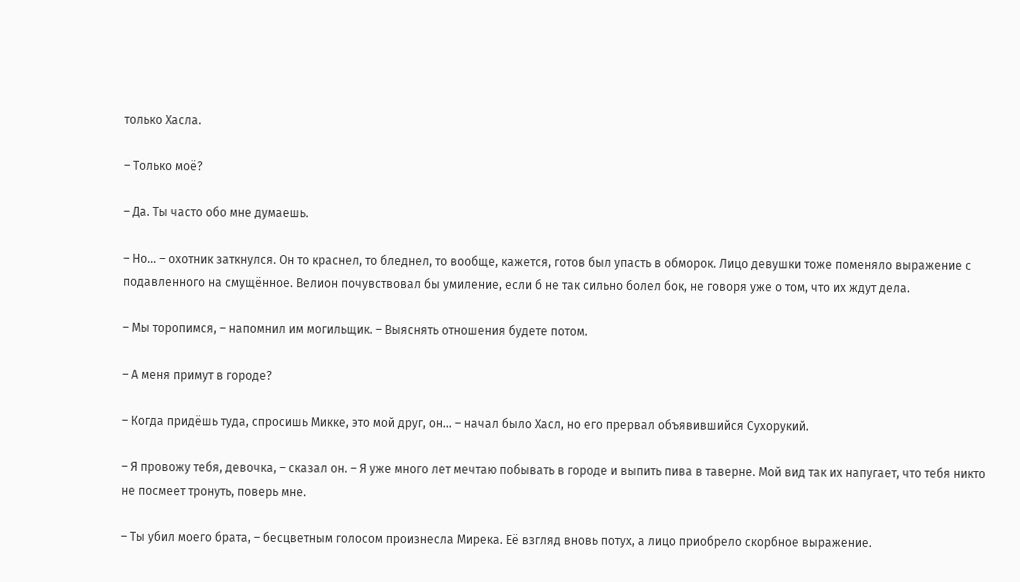только Хасла.

– Только моё?

– Да. Ты часто обо мне думаешь.

– Но… – охотник заткнулся. Он то краснел, то бледнел, то вообще, кажется, готов был упасть в обморок. Лицо девушки тоже поменяло выражение с подавленного на смущённое. Велион почувствовал бы умиление, если б не так сильно болел бок, не говоря уже о том, что их ждут дела.

– Мы торопимся, – напомнил им могильщик. – Выяснять отношения будете потом.

– А меня примут в городе?

– Когда придёшь туда, спросишь Микке, это мой друг, он… – начал было Хасл, но его прервал объявившийся Сухорукий.

– Я провожу тебя, девочка, – сказал он. – Я уже много лет мечтаю побывать в городе и выпить пива в таверне. Мой вид так их напугает, что тебя никто не посмеет тронуть, поверь мне.

– Ты убил моего брата, – бесцветным голосом произнесла Мирека. Её взгляд вновь потух, а лицо приобрело скорбное выражение.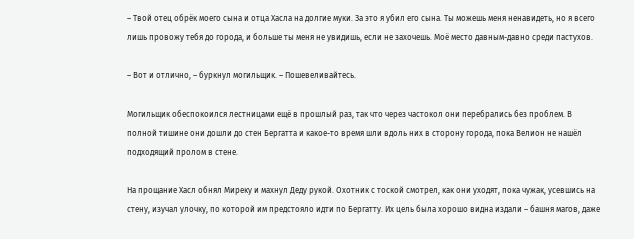– Твой отец обрёк моего сына и отца Хасла на долгие муки. За это я убил его сына. Ты можешь меня ненавидеть, но я всего лишь провожу тебя до города, и больше ты меня не увидишь, если не захочешь. Моё место давным-давно среди пастухов.

– Вот и отлично, – буркнул могильщик. – Пошевеливайтесь.

Могильщик обеспокоился лестницами ещё в прошлый раз, так что через частокол они перебрались без проблем. В полной тишине они дошли до стен Бергатта и какое-то время шли вдоль них в сторону города, пока Велион не нашёл подходящий пролом в стене.

На прощание Хасл обнял Миреку и махнул Деду рукой. Охотник с тоской смотрел, как они уходят, пока чужак, усевшись на стену, изучал улочку, по которой им предстояло идти по Бергатту. Их цель была хорошо видна издали – башня магов, даже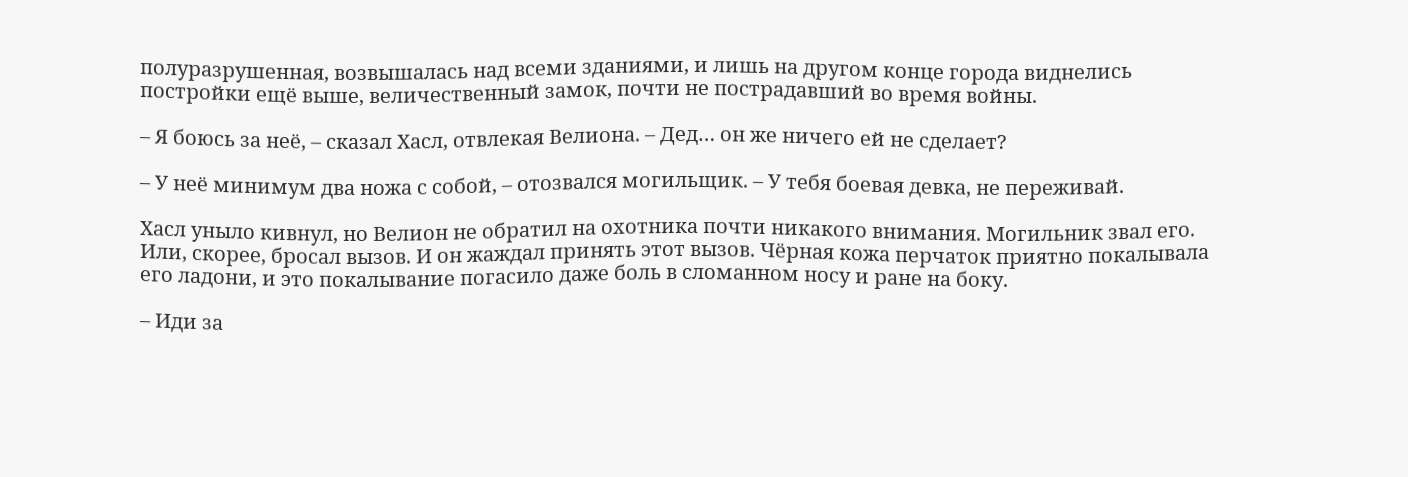полуразрушенная, возвышалась над всеми зданиями, и лишь на другом конце города виднелись постройки ещё выше, величественный замок, почти не пострадавший во время войны.

– Я боюсь за неё, – сказал Хасл, отвлекая Велиона. – Дед… он же ничего ей не сделает?

– У неё минимум два ножа с собой, – отозвался могильщик. – У тебя боевая девка, не переживай.

Хасл уныло кивнул, но Велион не обратил на охотника почти никакого внимания. Могильник звал его. Или, скорее, бросал вызов. И он жаждал принять этот вызов. Чёрная кожа перчаток приятно покалывала его ладони, и это покалывание погасило даже боль в сломанном носу и ране на боку.

– Иди за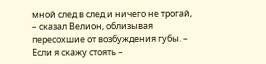мной след в след и ничего не трогай, – сказал Велион, облизывая пересохшие от возбуждения губы. – Если я скажу стоять –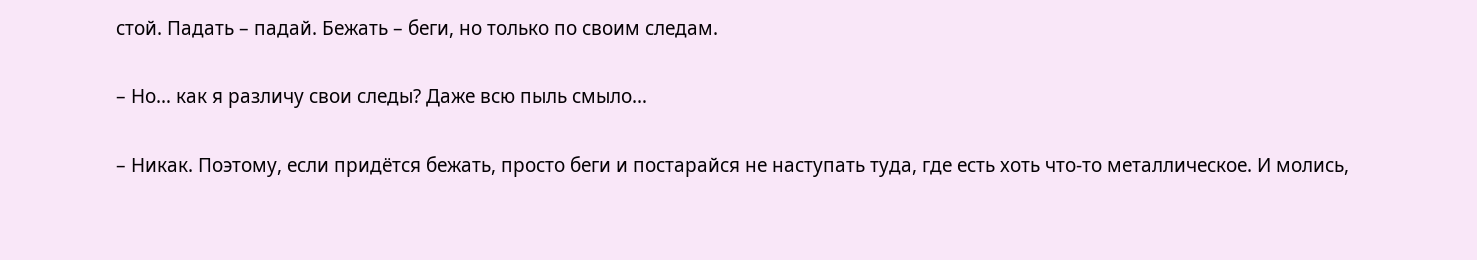стой. Падать – падай. Бежать – беги, но только по своим следам.

– Но… как я различу свои следы? Даже всю пыль смыло…

– Никак. Поэтому, если придётся бежать, просто беги и постарайся не наступать туда, где есть хоть что-то металлическое. И молись,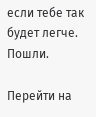если тебе так будет легче. Пошли.

Перейти на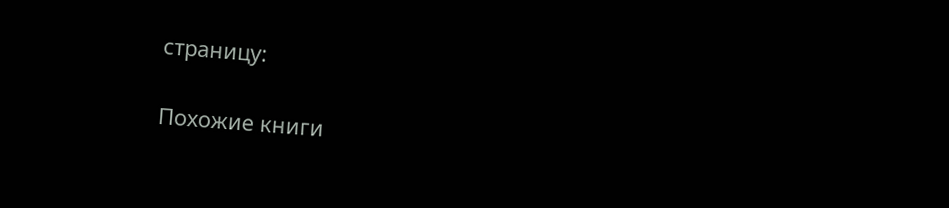страницу:

Похожие книги